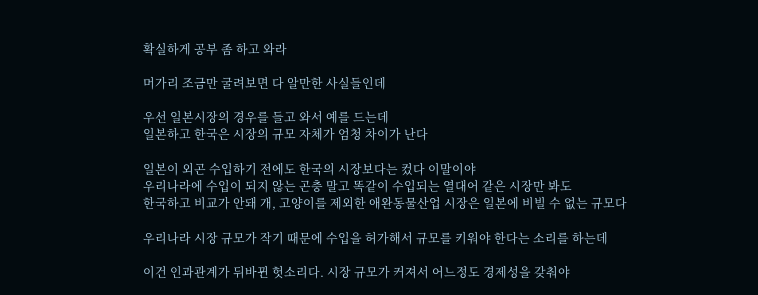확실하게 공부 좀 하고 와라

머가리 조금만 굴려보면 다 알만한 사실들인데

우선 일본시장의 경우를 들고 와서 예를 드는데
일본하고 한국은 시장의 규모 자체가 엄청 차이가 난다

일본이 외곤 수입하기 전에도 한국의 시장보다는 컸다 이말이야
우리나라에 수입이 되지 않는 곤충 말고 똑같이 수입되는 열대어 같은 시장만 봐도
한국하고 비교가 안돼 개, 고양이를 제외한 애완동물산업 시장은 일본에 비빌 수 없는 규모다

우리나라 시장 규모가 작기 때문에 수입을 허가해서 규모를 키워야 한다는 소리를 하는데

이건 인과관계가 뒤바뀐 헛소리다. 시장 규모가 커져서 어느정도 경제성을 갖춰야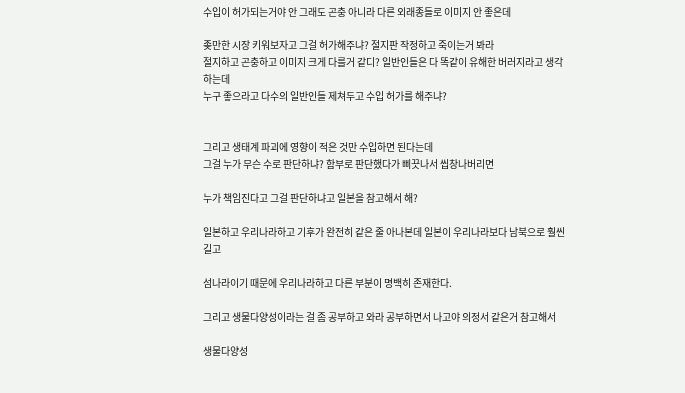수입이 허가되는거야 안 그래도 곤충 아니라 다른 외래종들로 이미지 안 좋은데

좆만한 시장 키워보자고 그걸 허가해주냐? 절지판 작정하고 죽이는거 봐라
절지하고 곤충하고 이미지 크게 다를거 같디? 일반인들은 다 똑같이 유해한 버러지라고 생각하는데
누구 좋으라고 다수의 일반인들 제쳐두고 수입 허가를 해주냐?


그리고 생태계 파괴에 영향이 적은 것만 수입하면 된다는데
그걸 누가 무슨 수로 판단하냐? 함부로 판단했다가 삐끗나서 씹창나버리면

누가 책임진다고 그걸 판단하냐고 일본을 참고해서 해?

일본하고 우리나라하고 기후가 완전히 같은 줄 아나본데 일본이 우리나라보다 남북으로 훨씬 길고

섬나라이기 때문에 우리나라하고 다른 부분이 명백히 존재한다.

그리고 생물다양성이라는 걸 좀 공부하고 와라 공부하면서 나고야 의정서 같은거 참고해서

생물다양성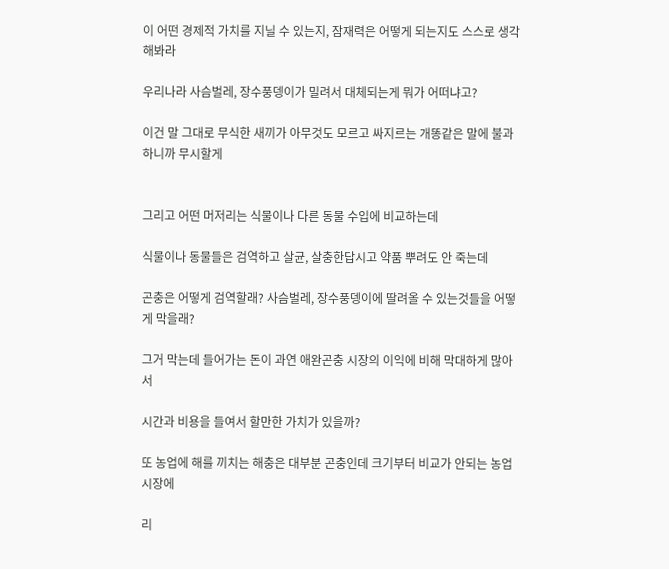이 어떤 경제적 가치를 지닐 수 있는지, 잠재력은 어떻게 되는지도 스스로 생각해봐라

우리나라 사슴벌레, 장수풍뎅이가 밀려서 대체되는게 뭐가 어떠냐고?

이건 말 그대로 무식한 새끼가 아무것도 모르고 싸지르는 개똥같은 말에 불과하니까 무시할게


그리고 어떤 머저리는 식물이나 다른 동물 수입에 비교하는데

식물이나 동물들은 검역하고 살균, 살충한답시고 약품 뿌려도 안 죽는데

곤충은 어떻게 검역할래? 사슴벌레, 장수풍뎅이에 딸려올 수 있는것들을 어떻게 막을래?

그거 막는데 들어가는 돈이 과연 애완곤충 시장의 이익에 비해 막대하게 많아서

시간과 비용을 들여서 할만한 가치가 있을까?

또 농업에 해를 끼치는 해충은 대부분 곤충인데 크기부터 비교가 안되는 농업 시장에

리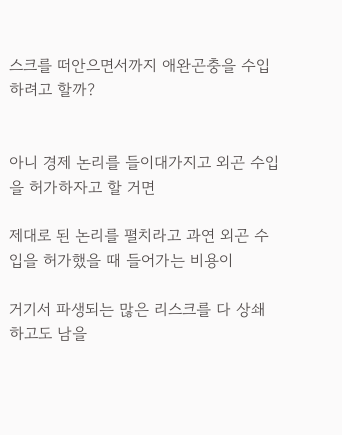스크를 떠안으면서까지 애완곤충을 수입하려고 할까?


아니 경제 논리를 들이대가지고 외곤 수입을 허가하자고 할 거면

제대로 된 논리를 펼치라고 과연 외곤 수입을 허가했을 때 들어가는 비용이

거기서 파생되는 많은 리스크를 다 상쇄하고도 남을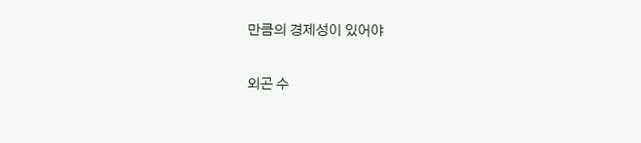만큼의 경제성이 있어야

외곤 수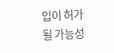입이 허가될 가능성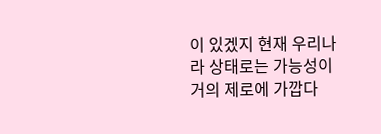이 있겠지 현재 우리나라 상태로는 가능성이 거의 제로에 가깝다